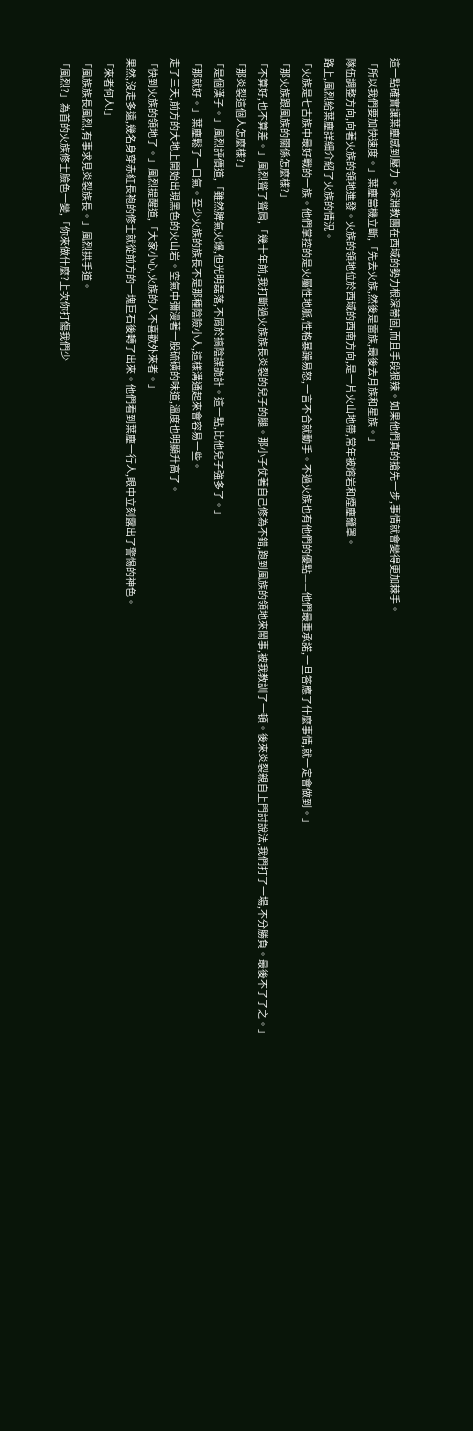這一點確實讓葉塵感到壓力。深淵教團在西域的勢力根深蒂固,而且手段狠辣。如果他們真的搶先一步,事情就會變得更加棘手。
「所以我們要加快速度。」葉塵當機立斷,「先去火族,然後是雷族,最後去月族和星族。」
隊伍調整方向,向著火族的領地進發。火族的領地位於西域的西南方向,是一片火山地帶,常年被熔岩和煙塵籠罩。
路上,風烈給葉塵詳細介紹了火族的情況。
「火族是七古族中最好戰的一族。他們掌控的是火屬性地脈,性格暴躁易怒,一言不合就動手。不過火族也有他們的優點——他們最重承諾,一旦答應了什麼事情,就一定會做到。」
「那火族跟風族的關係怎麼樣?」
「不算好,也不算差。」風烈聳了聳肩,「幾十年前,我打斷過火族族長炎裂的兒子的腿。那小子仗著自己修為不錯,跑到風族的領地來鬧事,被我教訓了一頓。後來炎裂親自上門討說法,我們打了一場,不分勝負。最後不了了之。」
「那炎裂這個人怎麼樣?」
「是個漢子。」風烈評價道,「雖然脾氣火爆,但光明磊落,不屑於搞陰謀詭計。這一點,比他兒子強多了。」
「那就好。」葉塵鬆了一口氣。至少火族的族長不是那種陰險小人,這樣溝通起來會容易一些。
走了三天,前方的大地上開始出現黑色的火山岩。空氣中彌漫著一股硫磺的味道,溫度也明顯升高了。
「快到火族的領地了。」風烈提醒道,「大家小心,火族的人不喜歡外來者。」
果然,沒走多遠,幾名身穿赤紅長袍的修士就從前方的一塊巨石後轉了出來。他們看到葉塵一行人,眼中立刻露出了警惕的神色。
「來者何人!」
「風族族長風烈,有事求見炎裂族長。」風烈拱手道。
「風烈?」為首的火族修士臉色一變,「你來做什麼?上次你打傷我們少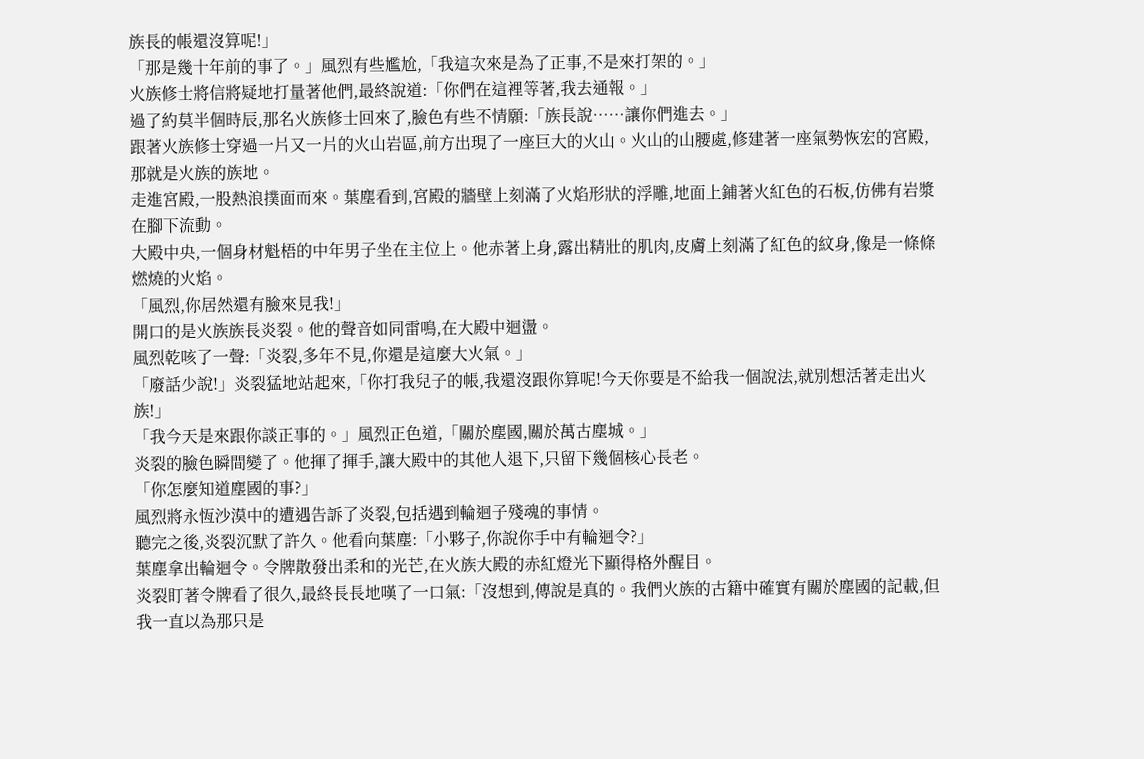族長的帳還沒算呢!」
「那是幾十年前的事了。」風烈有些尷尬,「我這次來是為了正事,不是來打架的。」
火族修士將信將疑地打量著他們,最終說道:「你們在這裡等著,我去通報。」
過了約莫半個時辰,那名火族修士回來了,臉色有些不情願:「族長說……讓你們進去。」
跟著火族修士穿過一片又一片的火山岩區,前方出現了一座巨大的火山。火山的山腰處,修建著一座氣勢恢宏的宮殿,那就是火族的族地。
走進宮殿,一股熱浪撲面而來。葉塵看到,宮殿的牆壁上刻滿了火焰形狀的浮雕,地面上鋪著火紅色的石板,仿佛有岩漿在腳下流動。
大殿中央,一個身材魁梧的中年男子坐在主位上。他赤著上身,露出精壯的肌肉,皮膚上刻滿了紅色的紋身,像是一條條燃燒的火焰。
「風烈,你居然還有臉來見我!」
開口的是火族族長炎裂。他的聲音如同雷鳴,在大殿中迴盪。
風烈乾咳了一聲:「炎裂,多年不見,你還是這麼大火氣。」
「廢話少說!」炎裂猛地站起來,「你打我兒子的帳,我還沒跟你算呢!今天你要是不給我一個說法,就別想活著走出火族!」
「我今天是來跟你談正事的。」風烈正色道,「關於塵國,關於萬古塵城。」
炎裂的臉色瞬間變了。他揮了揮手,讓大殿中的其他人退下,只留下幾個核心長老。
「你怎麼知道塵國的事?」
風烈將永恆沙漠中的遭遇告訴了炎裂,包括遇到輪迴子殘魂的事情。
聽完之後,炎裂沉默了許久。他看向葉塵:「小夥子,你說你手中有輪迴令?」
葉塵拿出輪迴令。令牌散發出柔和的光芒,在火族大殿的赤紅燈光下顯得格外醒目。
炎裂盯著令牌看了很久,最終長長地嘆了一口氣:「沒想到,傳說是真的。我們火族的古籍中確實有關於塵國的記載,但我一直以為那只是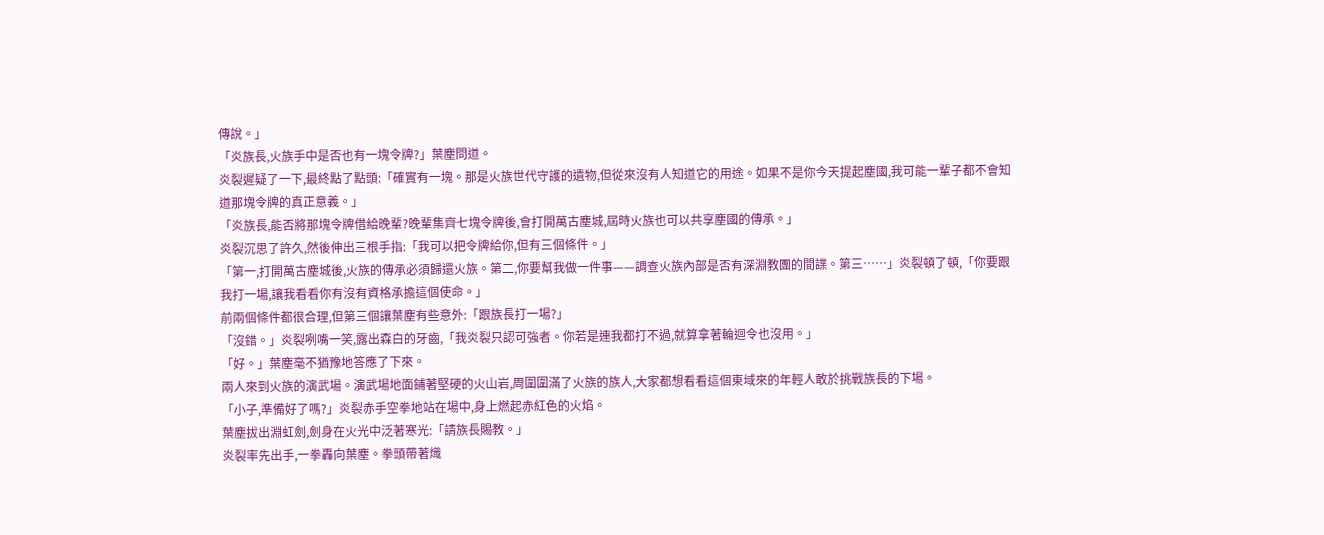傳說。」
「炎族長,火族手中是否也有一塊令牌?」葉塵問道。
炎裂遲疑了一下,最終點了點頭:「確實有一塊。那是火族世代守護的遺物,但從來沒有人知道它的用途。如果不是你今天提起塵國,我可能一輩子都不會知道那塊令牌的真正意義。」
「炎族長,能否將那塊令牌借給晚輩?晚輩集齊七塊令牌後,會打開萬古塵城,屆時火族也可以共享塵國的傳承。」
炎裂沉思了許久,然後伸出三根手指:「我可以把令牌給你,但有三個條件。」
「第一,打開萬古塵城後,火族的傳承必須歸還火族。第二,你要幫我做一件事——調查火族內部是否有深淵教團的間諜。第三……」炎裂頓了頓,「你要跟我打一場,讓我看看你有沒有資格承擔這個使命。」
前兩個條件都很合理,但第三個讓葉塵有些意外:「跟族長打一場?」
「沒錯。」炎裂咧嘴一笑,露出森白的牙齒,「我炎裂只認可強者。你若是連我都打不過,就算拿著輪迴令也沒用。」
「好。」葉塵毫不猶豫地答應了下來。
兩人來到火族的演武場。演武場地面鋪著堅硬的火山岩,周圍圍滿了火族的族人,大家都想看看這個東域來的年輕人敢於挑戰族長的下場。
「小子,準備好了嗎?」炎裂赤手空拳地站在場中,身上燃起赤紅色的火焰。
葉塵拔出淵虹劍,劍身在火光中泛著寒光:「請族長賜教。」
炎裂率先出手,一拳轟向葉塵。拳頭帶著熾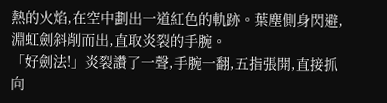熱的火焰,在空中劃出一道紅色的軌跡。葉塵側身閃避,淵虹劍斜削而出,直取炎裂的手腕。
「好劍法!」炎裂讚了一聲,手腕一翻,五指張開,直接抓向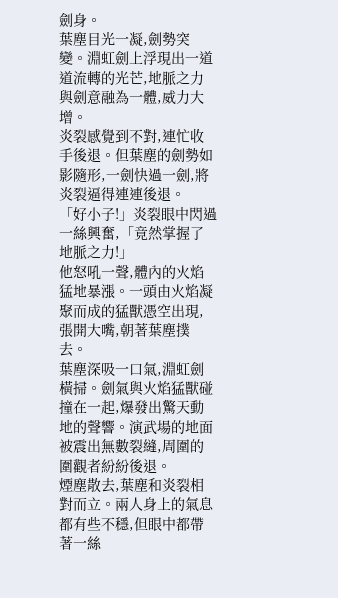劍身。
葉塵目光一凝,劍勢突變。淵虹劍上浮現出一道道流轉的光芒,地脈之力與劍意融為一體,威力大增。
炎裂感覺到不對,連忙收手後退。但葉塵的劍勢如影隨形,一劍快過一劍,將炎裂逼得連連後退。
「好小子!」炎裂眼中閃過一絲興奮,「竟然掌握了地脈之力!」
他怒吼一聲,體內的火焰猛地暴漲。一頭由火焰凝聚而成的猛獸憑空出現,張開大嘴,朝著葉塵撲去。
葉塵深吸一口氣,淵虹劍橫掃。劍氣與火焰猛獸碰撞在一起,爆發出驚天動地的聲響。演武場的地面被震出無數裂縫,周圍的圍觀者紛紛後退。
煙塵散去,葉塵和炎裂相對而立。兩人身上的氣息都有些不穩,但眼中都帶著一絲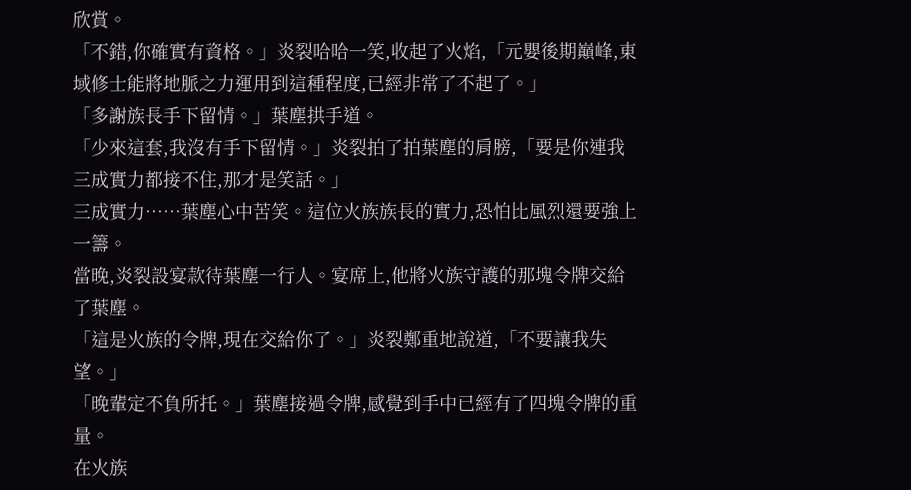欣賞。
「不錯,你確實有資格。」炎裂哈哈一笑,收起了火焰,「元嬰後期巔峰,東域修士能將地脈之力運用到這種程度,已經非常了不起了。」
「多謝族長手下留情。」葉塵拱手道。
「少來這套,我沒有手下留情。」炎裂拍了拍葉塵的肩膀,「要是你連我三成實力都接不住,那才是笑話。」
三成實力……葉塵心中苦笑。這位火族族長的實力,恐怕比風烈還要強上一籌。
當晚,炎裂設宴款待葉塵一行人。宴席上,他將火族守護的那塊令牌交給了葉塵。
「這是火族的令牌,現在交給你了。」炎裂鄭重地說道,「不要讓我失望。」
「晚輩定不負所托。」葉塵接過令牌,感覺到手中已經有了四塊令牌的重量。
在火族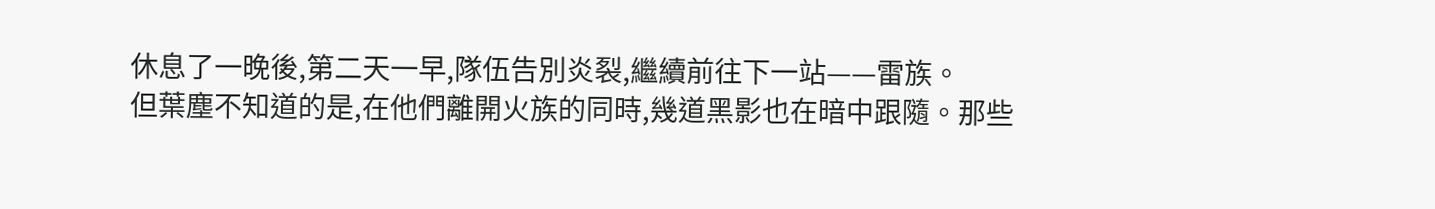休息了一晚後,第二天一早,隊伍告別炎裂,繼續前往下一站——雷族。
但葉塵不知道的是,在他們離開火族的同時,幾道黑影也在暗中跟隨。那些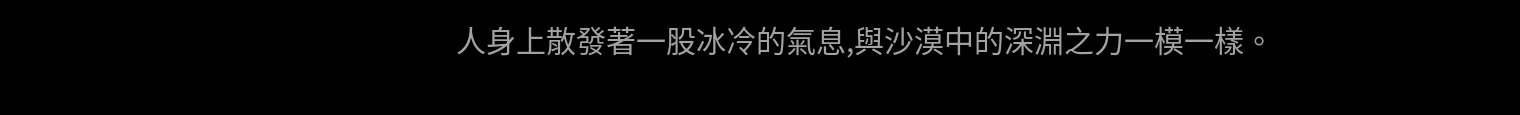人身上散發著一股冰冷的氣息,與沙漠中的深淵之力一模一樣。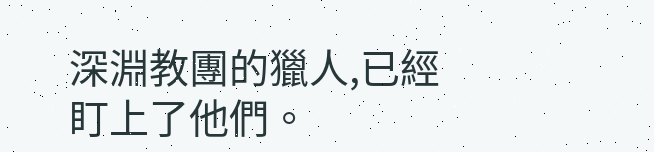深淵教團的獵人,已經盯上了他們。